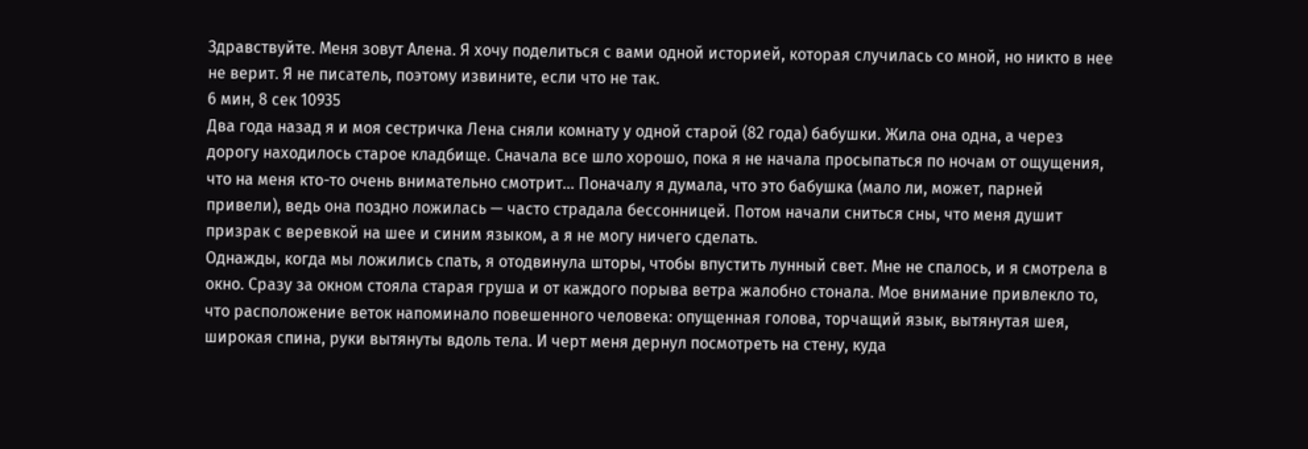Здравствуйте. Меня зовут Алена. Я хочу поделиться с вами одной историей, которая случилась со мной, но никто в нее не верит. Я не писатель, поэтому извините, если что не так.
6 мин, 8 сек 10935
Два года назад я и моя сестричка Лена сняли комнату у одной старой (82 года) бабушки. Жила она одна, а через дорогу находилось старое кладбище. Сначала все шло хорошо, пока я не начала просыпаться по ночам от ощущения, что на меня кто-то очень внимательно смотрит… Поначалу я думала, что это бабушка (мало ли, может, парней привели), ведь она поздно ложилась — часто страдала бессонницей. Потом начали сниться сны, что меня душит призрак с веревкой на шее и синим языком, а я не могу ничего сделать.
Однажды, когда мы ложились спать, я отодвинула шторы, чтобы впустить лунный свет. Мне не спалось, и я смотрела в окно. Сразу за окном стояла старая груша и от каждого порыва ветра жалобно стонала. Мое внимание привлекло то, что расположение веток напоминало повешенного человека: опущенная голова, торчащий язык, вытянутая шея, широкая спина, руки вытянуты вдоль тела. И черт меня дернул посмотреть на стену, куда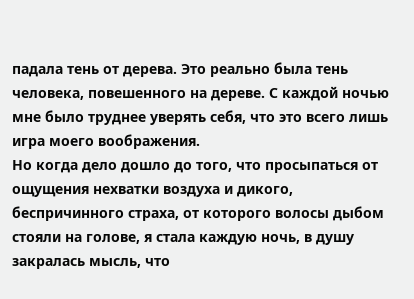падала тень от дерева. Это реально была тень человека, повешенного на дереве. С каждой ночью мне было труднее уверять себя, что это всего лишь игра моего воображения.
Но когда дело дошло до того, что просыпаться от ощущения нехватки воздуха и дикого, беспричинного страха, от которого волосы дыбом стояли на голове, я стала каждую ночь, в душу закралась мысль, что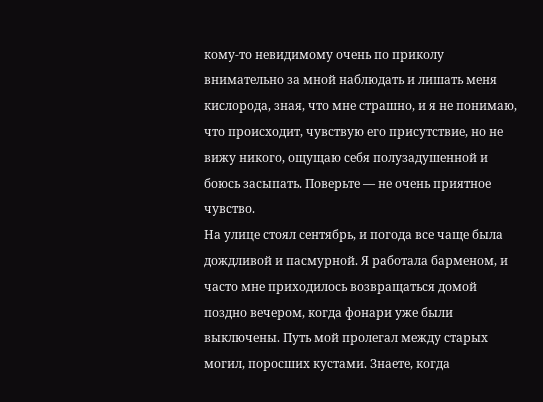кому-то невидимому очень по приколу внимательно за мной наблюдать и лишать меня кислорода, зная, что мне страшно, и я не понимаю, что происходит, чувствую его присутствие, но не вижу никого, ощущаю себя полузадушенной и боюсь засыпать. Поверьте — не очень приятное чувство.
На улице стоял сентябрь, и погода все чаще была дождливой и пасмурной. Я работала барменом, и часто мне приходилось возвращаться домой поздно вечером, когда фонари уже были выключены. Путь мой пролегал между старых могил, поросших кустами. Знаете, когда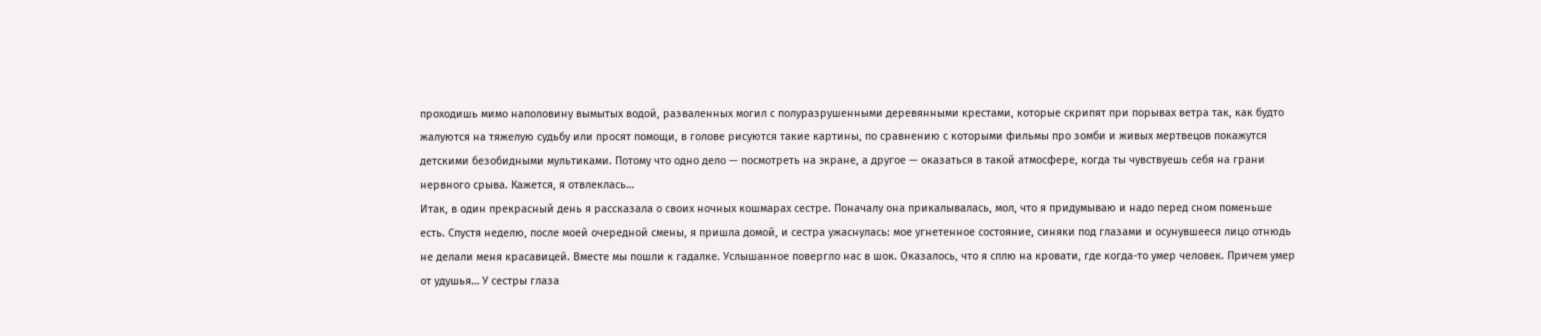проходишь мимо наполовину вымытых водой, разваленных могил с полуразрушенными деревянными крестами, которые скрипят при порывах ветра так, как будто жалуются на тяжелую судьбу или просят помощи, в голове рисуются такие картины, по сравнению с которыми фильмы про зомби и живых мертвецов покажутся детскими безобидными мультиками. Потому что одно дело — посмотреть на экране, а другое — оказаться в такой атмосфере, когда ты чувствуешь себя на грани нервного срыва. Кажется, я отвлеклась…
Итак, в один прекрасный день я рассказала о своих ночных кошмарах сестре. Поначалу она прикалывалась, мол, что я придумываю и надо перед сном поменьше есть. Спустя неделю, после моей очередной смены, я пришла домой, и сестра ужаснулась: мое угнетенное состояние, синяки под глазами и осунувшееся лицо отнюдь не делали меня красавицей. Вместе мы пошли к гадалке. Услышанное повергло нас в шок. Оказалось, что я сплю на кровати, где когда-то умер человек. Причем умер от удушья… У сестры глаза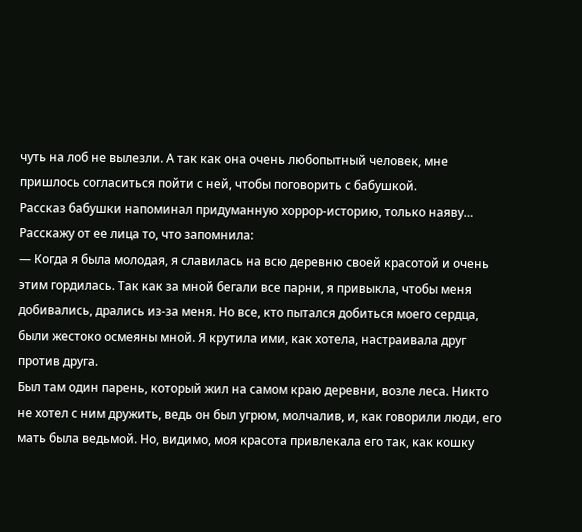чуть на лоб не вылезли. А так как она очень любопытный человек, мне пришлось согласиться пойти с ней, чтобы поговорить с бабушкой.
Рассказ бабушки напоминал придуманную хоррор-историю, только наяву… Расскажу от ее лица то, что запомнила:
— Когда я была молодая, я славилась на всю деревню своей красотой и очень этим гордилась. Так как за мной бегали все парни, я привыкла, чтобы меня добивались, дрались из-за меня. Но все, кто пытался добиться моего сердца, были жестоко осмеяны мной. Я крутила ими, как хотела, настраивала друг против друга.
Был там один парень, который жил на самом краю деревни, возле леса. Никто не хотел с ним дружить, ведь он был угрюм, молчалив, и, как говорили люди, его мать была ведьмой. Но, видимо, моя красота привлекала его так, как кошку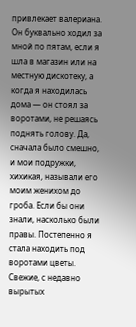привлекает валериана. Он буквально ходил за мной по пятам, если я шла в магазин или на местную дискотеку, а когда я находилась дома — он стоял за воротами, не решаясь поднять голову. Да, сначала было смешно, и мои подружки, хихикая, называли его моим женихом до гроба. Если бы они знали, насколько были правы. Постепенно я стала находить под воротами цветы. Свежие, с недавно вырытых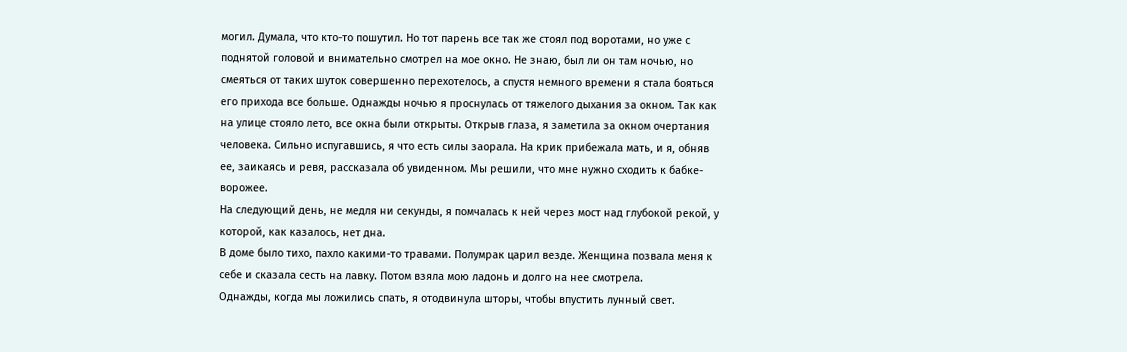могил. Думала, что кто-то пошутил. Но тот парень все так же стоял под воротами, но уже с поднятой головой и внимательно смотрел на мое окно. Не знаю, был ли он там ночью, но смеяться от таких шуток совершенно перехотелось, а спустя немного времени я стала бояться его прихода все больше. Однажды ночью я проснулась от тяжелого дыхания за окном. Так как на улице стояло лето, все окна были открыты. Открыв глаза, я заметила за окном очертания человека. Сильно испугавшись, я что есть силы заорала. На крик прибежала мать, и я, обняв ее, заикаясь и ревя, рассказала об увиденном. Мы решили, что мне нужно сходить к бабке-ворожее.
На следующий день, не медля ни секунды, я помчалась к ней через мост над глубокой рекой, у которой, как казалось, нет дна.
В доме было тихо, пахло какими-то травами. Полумрак царил везде. Женщина позвала меня к себе и сказала сесть на лавку. Потом взяла мою ладонь и долго на нее смотрела.
Однажды, когда мы ложились спать, я отодвинула шторы, чтобы впустить лунный свет.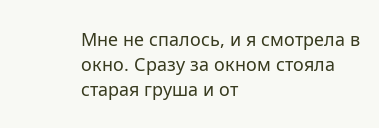Мне не спалось, и я смотрела в окно. Сразу за окном стояла старая груша и от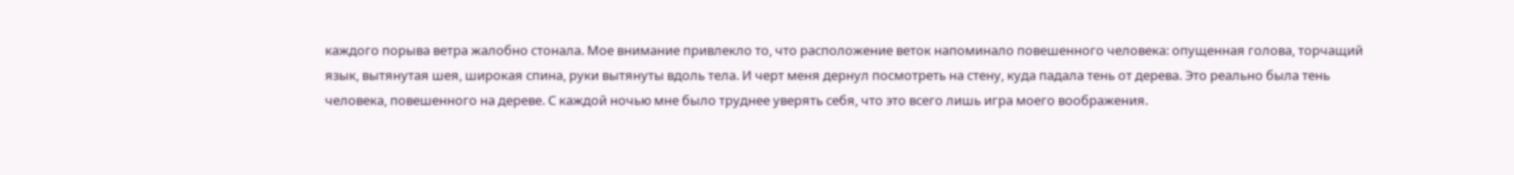каждого порыва ветра жалобно стонала. Мое внимание привлекло то, что расположение веток напоминало повешенного человека: опущенная голова, торчащий язык, вытянутая шея, широкая спина, руки вытянуты вдоль тела. И черт меня дернул посмотреть на стену, куда падала тень от дерева. Это реально была тень человека, повешенного на дереве. С каждой ночью мне было труднее уверять себя, что это всего лишь игра моего воображения.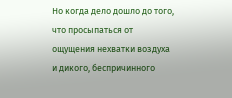Но когда дело дошло до того, что просыпаться от ощущения нехватки воздуха и дикого, беспричинного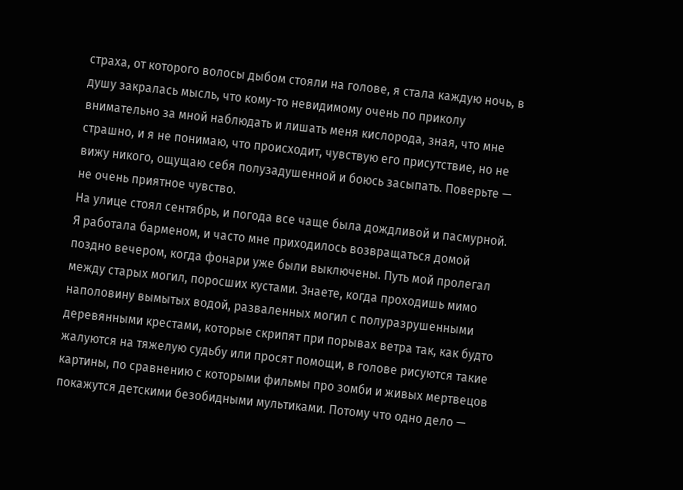страха, от которого волосы дыбом стояли на голове, я стала каждую ночь, в душу закралась мысль, что кому-то невидимому очень по приколу внимательно за мной наблюдать и лишать меня кислорода, зная, что мне страшно, и я не понимаю, что происходит, чувствую его присутствие, но не вижу никого, ощущаю себя полузадушенной и боюсь засыпать. Поверьте — не очень приятное чувство.
На улице стоял сентябрь, и погода все чаще была дождливой и пасмурной. Я работала барменом, и часто мне приходилось возвращаться домой поздно вечером, когда фонари уже были выключены. Путь мой пролегал между старых могил, поросших кустами. Знаете, когда проходишь мимо наполовину вымытых водой, разваленных могил с полуразрушенными деревянными крестами, которые скрипят при порывах ветра так, как будто жалуются на тяжелую судьбу или просят помощи, в голове рисуются такие картины, по сравнению с которыми фильмы про зомби и живых мертвецов покажутся детскими безобидными мультиками. Потому что одно дело —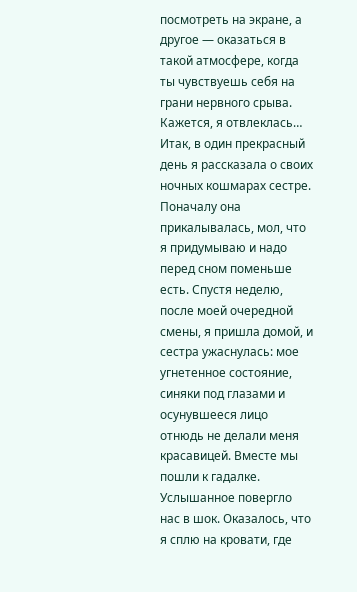посмотреть на экране, а другое — оказаться в такой атмосфере, когда ты чувствуешь себя на грани нервного срыва. Кажется, я отвлеклась…
Итак, в один прекрасный день я рассказала о своих ночных кошмарах сестре. Поначалу она прикалывалась, мол, что я придумываю и надо перед сном поменьше есть. Спустя неделю, после моей очередной смены, я пришла домой, и сестра ужаснулась: мое угнетенное состояние, синяки под глазами и осунувшееся лицо отнюдь не делали меня красавицей. Вместе мы пошли к гадалке. Услышанное повергло нас в шок. Оказалось, что я сплю на кровати, где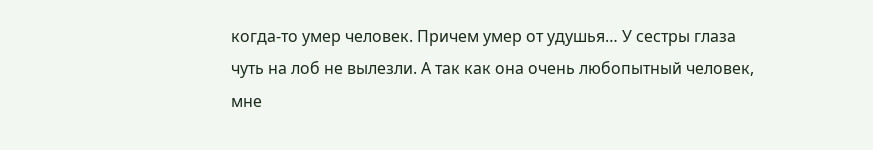когда-то умер человек. Причем умер от удушья… У сестры глаза чуть на лоб не вылезли. А так как она очень любопытный человек, мне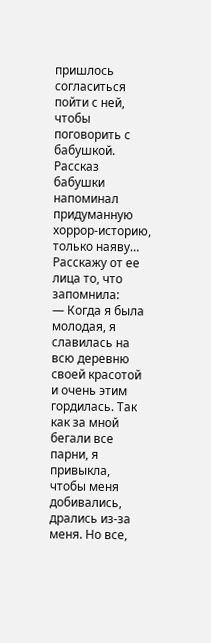пришлось согласиться пойти с ней, чтобы поговорить с бабушкой.
Рассказ бабушки напоминал придуманную хоррор-историю, только наяву… Расскажу от ее лица то, что запомнила:
— Когда я была молодая, я славилась на всю деревню своей красотой и очень этим гордилась. Так как за мной бегали все парни, я привыкла, чтобы меня добивались, дрались из-за меня. Но все,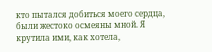кто пытался добиться моего сердца, были жестоко осмеяны мной. Я крутила ими, как хотела,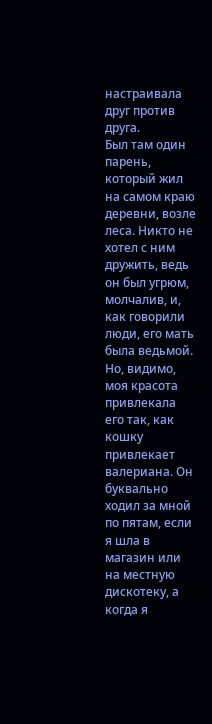настраивала друг против друга.
Был там один парень, который жил на самом краю деревни, возле леса. Никто не хотел с ним дружить, ведь он был угрюм, молчалив, и, как говорили люди, его мать была ведьмой. Но, видимо, моя красота привлекала его так, как кошку привлекает валериана. Он буквально ходил за мной по пятам, если я шла в магазин или на местную дискотеку, а когда я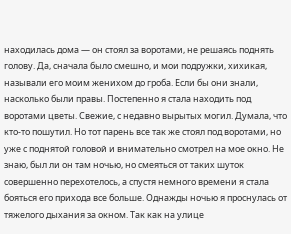находилась дома — он стоял за воротами, не решаясь поднять голову. Да, сначала было смешно, и мои подружки, хихикая, называли его моим женихом до гроба. Если бы они знали, насколько были правы. Постепенно я стала находить под воротами цветы. Свежие, с недавно вырытых могил. Думала, что кто-то пошутил. Но тот парень все так же стоял под воротами, но уже с поднятой головой и внимательно смотрел на мое окно. Не знаю, был ли он там ночью, но смеяться от таких шуток совершенно перехотелось, а спустя немного времени я стала бояться его прихода все больше. Однажды ночью я проснулась от тяжелого дыхания за окном. Так как на улице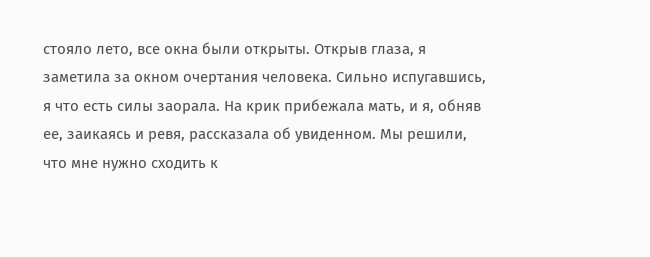стояло лето, все окна были открыты. Открыв глаза, я заметила за окном очертания человека. Сильно испугавшись, я что есть силы заорала. На крик прибежала мать, и я, обняв ее, заикаясь и ревя, рассказала об увиденном. Мы решили, что мне нужно сходить к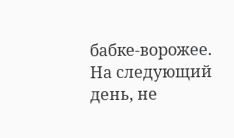бабке-ворожее.
На следующий день, не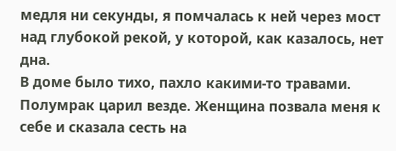медля ни секунды, я помчалась к ней через мост над глубокой рекой, у которой, как казалось, нет дна.
В доме было тихо, пахло какими-то травами. Полумрак царил везде. Женщина позвала меня к себе и сказала сесть на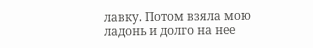лавку. Потом взяла мою ладонь и долго на нее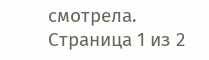смотрела.
Страница 1 из 2